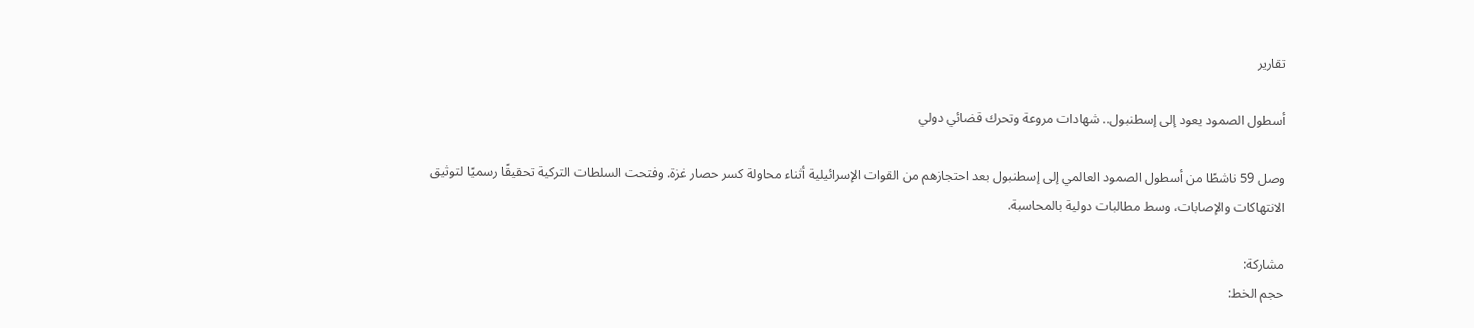تقارير

أسطول الصمود يعود إلى إسطنبول.. شهادات مروعة وتحرك قضائي دولي

وصل 59 ناشطًا من أسطول الصمود العالمي إلى إسطنبول بعد احتجازهم من القوات الإسرائيلية أثناء محاولة كسر حصار غزة. وفتحت السلطات التركية تحقيقًا رسميًا لتوثيق الانتهاكات والإصابات، وسط مطالبات دولية بالمحاسبة.

مشاركة:
حجم الخط: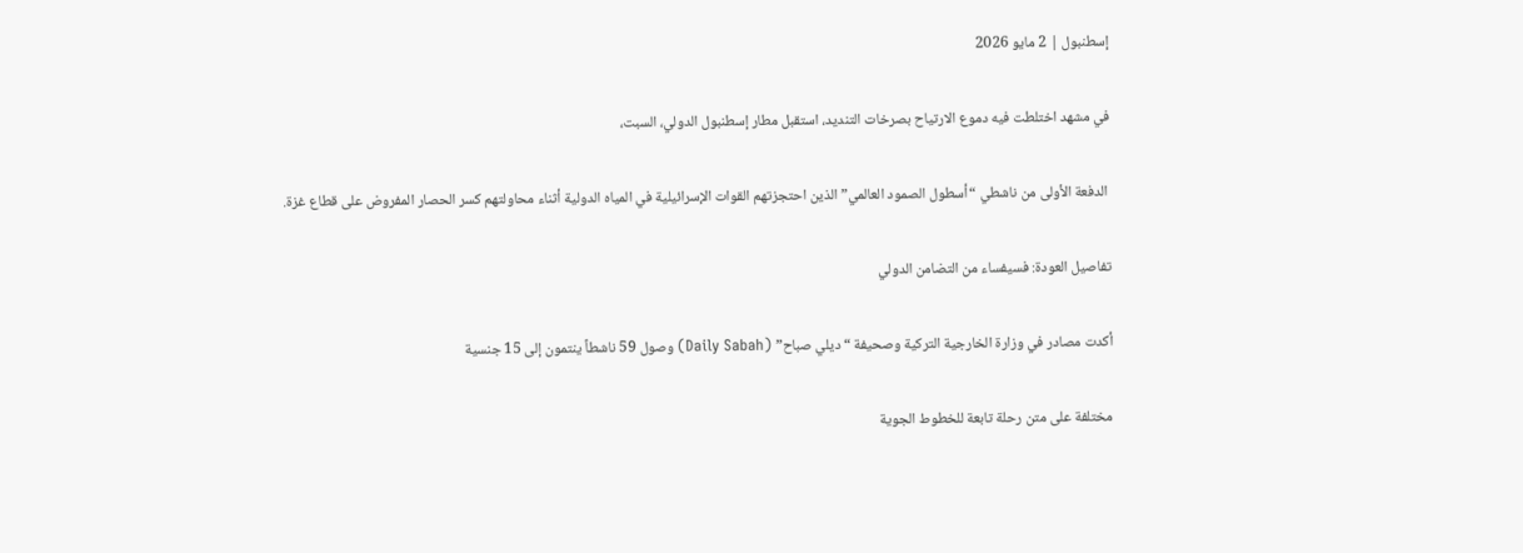إسطنبول | 2 مايو 2026

في مشهد اختلطت فيه دموع الارتياح بصرخات التنديد، استقبل مطار إسطنبول الدولي، السبت،

 الدفعة الأولى من ناشطي “أسطول الصمود العالمي” الذين احتجزتهم القوات الإسرائيلية في المياه الدولية أثناء محاولتهم كسر الحصار المفروض على قطاع غزة.

تفاصيل العودة: فسيفساء من التضامن الدولي

أكدت مصادر في وزارة الخارجية التركية وصحيفة “ديلي صباح” (Daily Sabah) وصول 59 ناشطاً ينتمون إلى 15 جنسية

مختلفة على متن رحلة تابعة للخطوط الجوية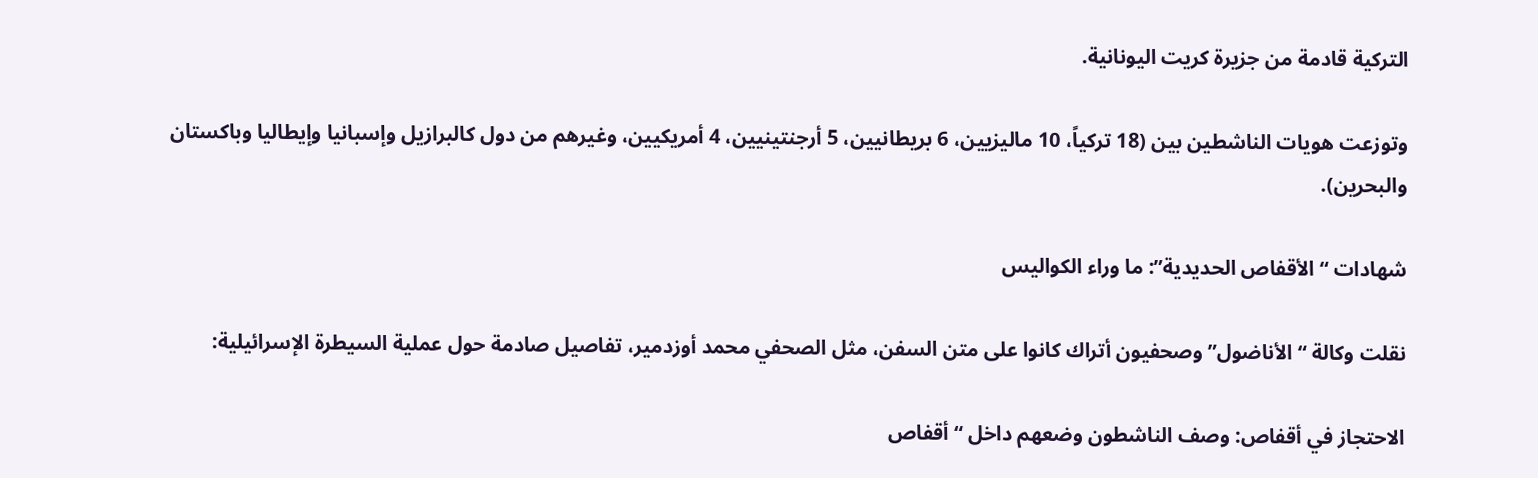التركية قادمة من جزيرة كريت اليونانية.

وتوزعت هويات الناشطين بين (18 تركياً، 10 ماليزيين، 6 بريطانيين، 5 أرجنتينيين، 4 أمريكيين، وغيرهم من دول كالبرازيل وإسبانيا وإيطاليا وباكستان والبحرين).

شهادات “الأقفاص الحديدية”: ما وراء الكواليس

نقلت وكالة “الأناضول” وصحفيون أتراك كانوا على متن السفن، مثل الصحفي محمد أوزدمير، تفاصيل صادمة حول عملية السيطرة الإسرائيلية:

الاحتجاز في أقفاص: وصف الناشطون وضعهم داخل “أقفاص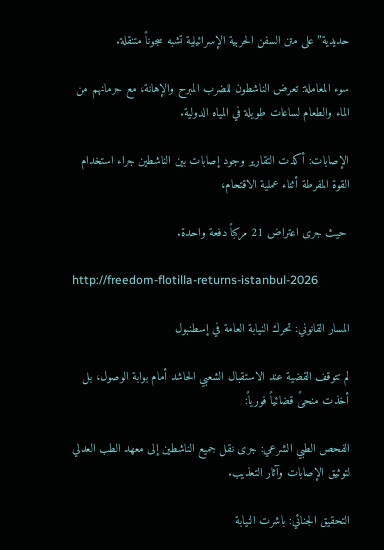حديدية” على متن السفن الحربية الإسرائيلية تشبه سجوناً متنقلة.

سوء المعاملة: تعرض الناشطون للضرب المبرح والإهانة، مع حرمانهم من الماء والطعام لساعات طويلة في المياه الدولية.

الإصابات: أكدت التقارير وجود إصابات بين الناشطين جراء استخدام القوة المفرطة أثناء عملية الاقتحام،

 حيث جرى اعتراض 21 مركباً دفعة واحدة.

http://freedom-flotilla-returns-istanbul-2026

المسار القانوني: تحرك النيابة العامة في إسطنبول

لم تتوقف القضية عند الاستقبال الشعبي الحاشد أمام بوابة الوصول، بل أخذت منحىً قضائياً فورياً:

الفحص الطبي الشرعي: جرى نقل جميع الناشطين إلى معهد الطب العدلي لتوثيق الإصابات وآثار التعذيب.

التحقيق الجنائي: باشرت النيابة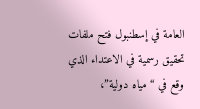العامة في إسطنبول فتح ملفات تحقيق رسمية في الاعتداء الذي وقع في “مياه دولية”،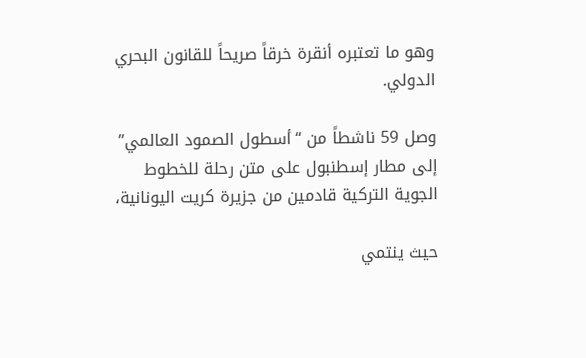وهو ما تعتبره أنقرة خرقاً صريحاً للقانون البحري الدولي.

وصل 59 ناشطاً من “أسطول الصمود العالمي” إلى مطار إسطنبول على متن رحلة للخطوط الجوية التركية قادمين من جزيرة كريت اليونانية،

حيث ينتمي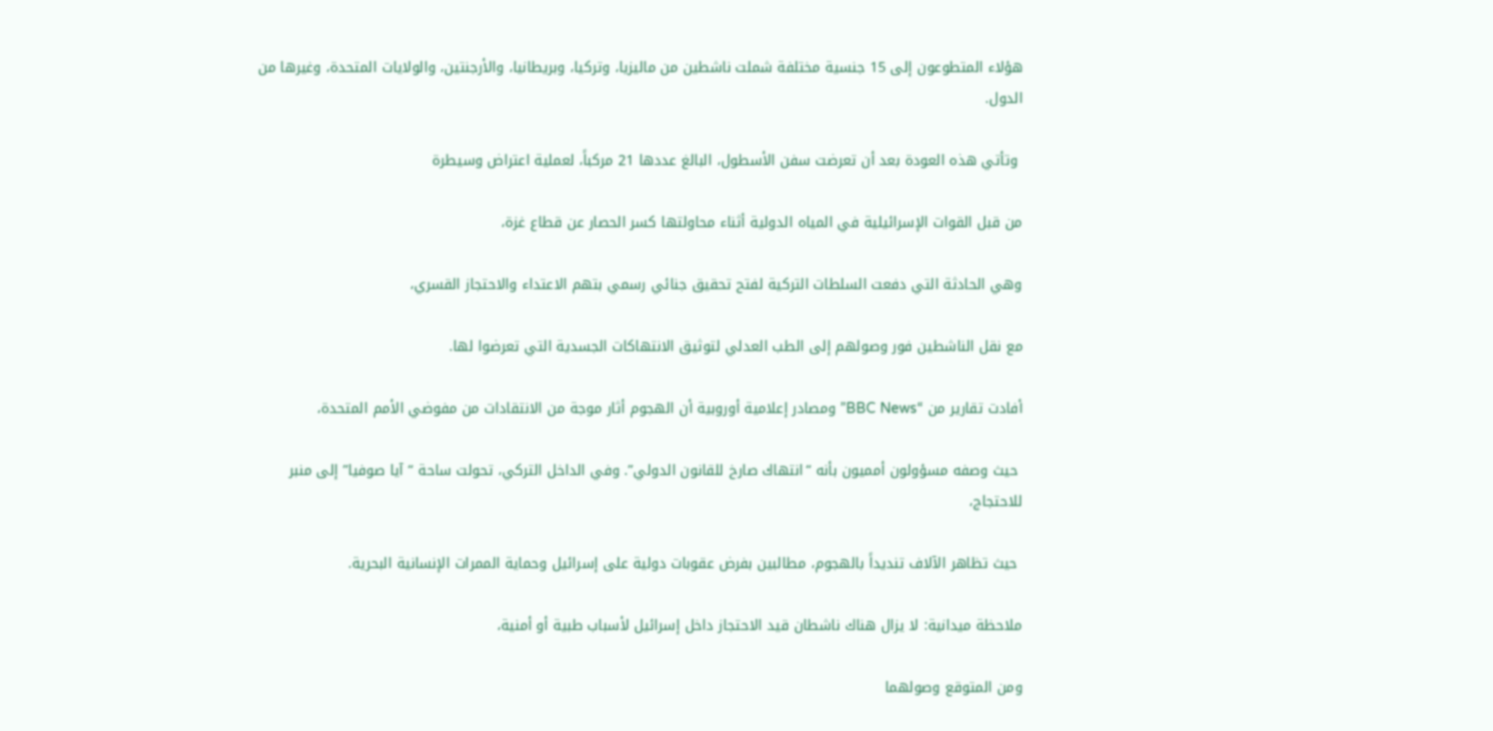هؤلاء المتطوعون إلى 15 جنسية مختلفة شملت ناشطين من ماليزيا، وتركيا، وبريطانيا، والأرجنتين، والولايات المتحدة، وغيرها من الدول.

 وتأتي هذه العودة بعد أن تعرضت سفن الأسطول، البالغ عددها 21 مركباً، لعملية اعتراض وسيطرة

من قبل القوات الإسرائيلية في المياه الدولية أثناء محاولتها كسر الحصار عن قطاع غزة،

وهي الحادثة التي دفعت السلطات التركية لفتح تحقيق جنائي رسمي بتهم الاعتداء والاحتجاز القسري،

مع نقل الناشطين فور وصولهم إلى الطب العدلي لتوثيق الانتهاكات الجسدية التي تعرضوا لها.

أفادت تقارير من “BBC News” ومصادر إعلامية أوروبية أن الهجوم أثار موجة من الانتقادات من مفوضي الأمم المتحدة،

 حيث وصفه مسؤولون أمميون بأنه “انتهاك صارخ للقانون الدولي”. وفي الداخل التركي، تحولت ساحة “آيا صوفيا” إلى منبر للاحتجاج،

 حيث تظاهر الآلاف تنديداً بالهجوم، مطالبين بفرض عقوبات دولية على إسرائيل وحماية الممرات الإنسانية البحرية.

ملاحظة ميدانية: لا يزال هناك ناشطان قيد الاحتجاز داخل إسرائيل لأسباب طبية أو أمنية،

ومن المتوقع وصولهما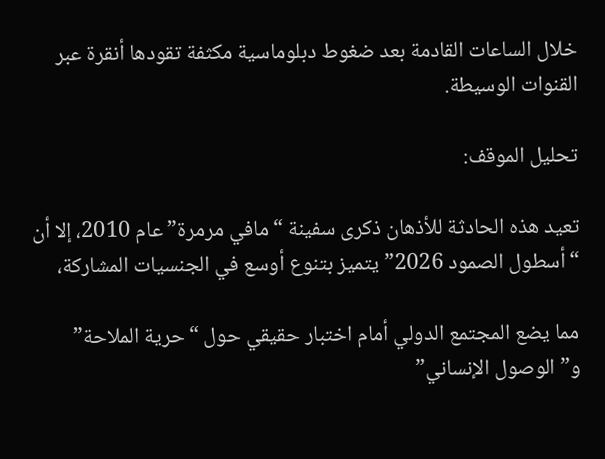خلال الساعات القادمة بعد ضغوط دبلوماسية مكثفة تقودها أنقرة عبر القنوات الوسيطة.

تحليل الموقف:

تعيد هذه الحادثة للأذهان ذكرى سفينة “مافي مرمرة” عام 2010، إلا أن “أسطول الصمود 2026” يتميز بتنوع أوسع في الجنسيات المشاركة،

مما يضع المجتمع الدولي أمام اختبار حقيقي حول “حرية الملاحة” و”الوصول الإنساني”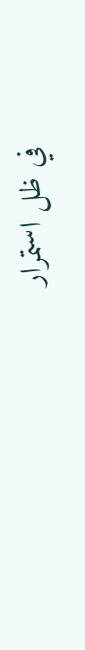في ظل استمرار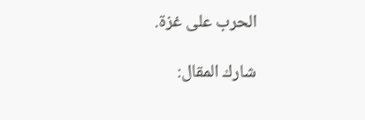الحرب على غزة.

شارك المقال: